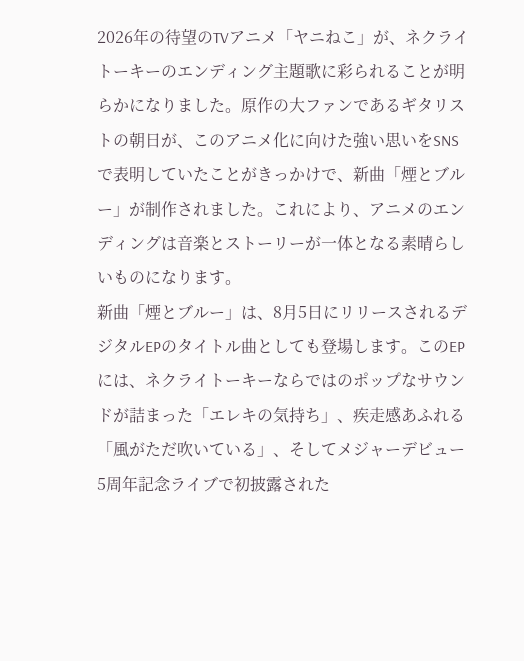2026年の待望のTVアニメ「ヤニねこ」が、ネクライトーキーのエンディング主題歌に彩られることが明らかになりました。原作の大ファンであるギタリストの朝日が、このアニメ化に向けた強い思いをSNSで表明していたことがきっかけで、新曲「煙とブルー」が制作されました。これにより、アニメのエンディングは音楽とストーリーが一体となる素晴らしいものになります。
新曲「煙とブルー」は、8月5日にリリースされるデジタルEPのタイトル曲としても登場します。このEPには、ネクライトーキーならではのポップなサウンドが詰まった「エレキの気持ち」、疾走感あふれる「風がただ吹いている」、そしてメジャーデビュー5周年記念ライブで初披露された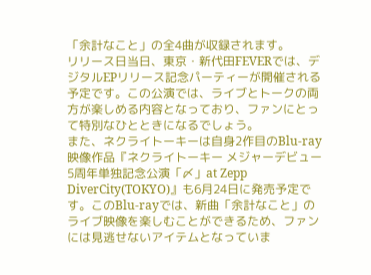「余計なこと」の全4曲が収録されます。
リリース日当日、東京・新代田FEVERでは、デジタルEPリリース記念パーティーが開催される予定です。この公演では、ライブとトークの両方が楽しめる内容となっており、ファンにとって特別なひとときになるでしょう。
また、ネクライトーキーは自身2作目のBlu-ray映像作品『ネクライトーキー メジャーデビュー5周年単独記念公演「〆」at Zepp DiverCity(TOKYO)』も6月24日に発売予定です。このBlu-rayでは、新曲「余計なこと」のライブ映像を楽しむことができるため、ファンには見逃せないアイテムとなっていま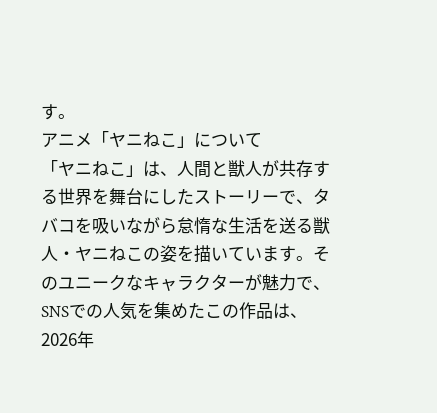す。
アニメ「ヤニねこ」について
「ヤニねこ」は、人間と獣人が共存する世界を舞台にしたストーリーで、タバコを吸いながら怠惰な生活を送る獣人・ヤニねこの姿を描いています。そのユニークなキャラクターが魅力で、SNSでの人気を集めたこの作品は、2026年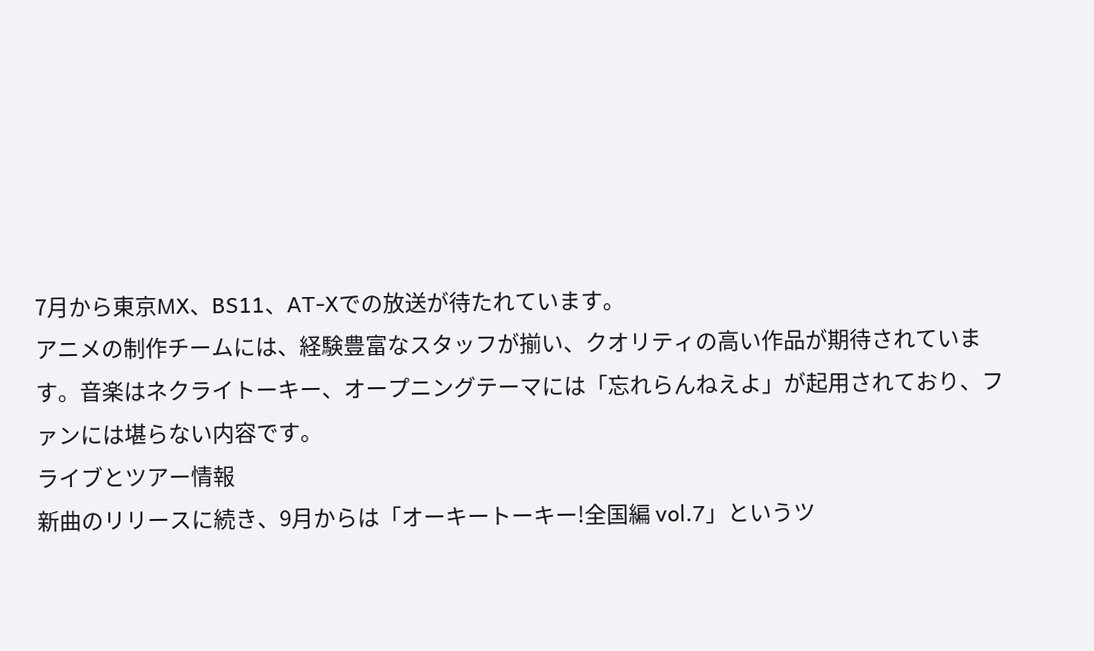7月から東京MX、BS11、AT-Xでの放送が待たれています。
アニメの制作チームには、経験豊富なスタッフが揃い、クオリティの高い作品が期待されています。音楽はネクライトーキー、オープニングテーマには「忘れらんねえよ」が起用されており、ファンには堪らない内容です。
ライブとツアー情報
新曲のリリースに続き、9月からは「オーキートーキー!全国編 vol.7」というツ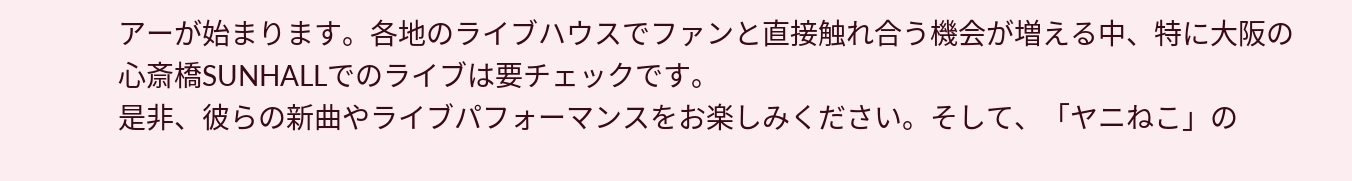アーが始まります。各地のライブハウスでファンと直接触れ合う機会が増える中、特に大阪の心斎橋SUNHALLでのライブは要チェックです。
是非、彼らの新曲やライブパフォーマンスをお楽しみください。そして、「ヤニねこ」の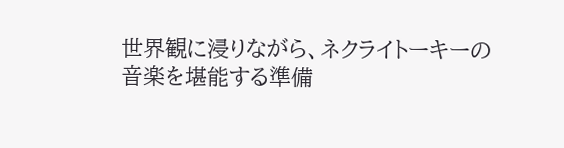世界観に浸りながら、ネクライトーキーの音楽を堪能する準備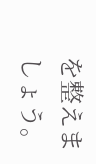を整えましょう。